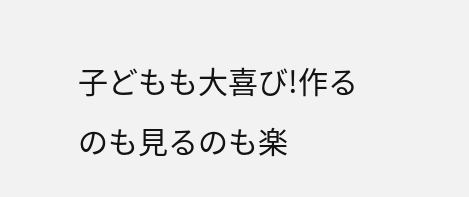子どもも大喜び!作るのも見るのも楽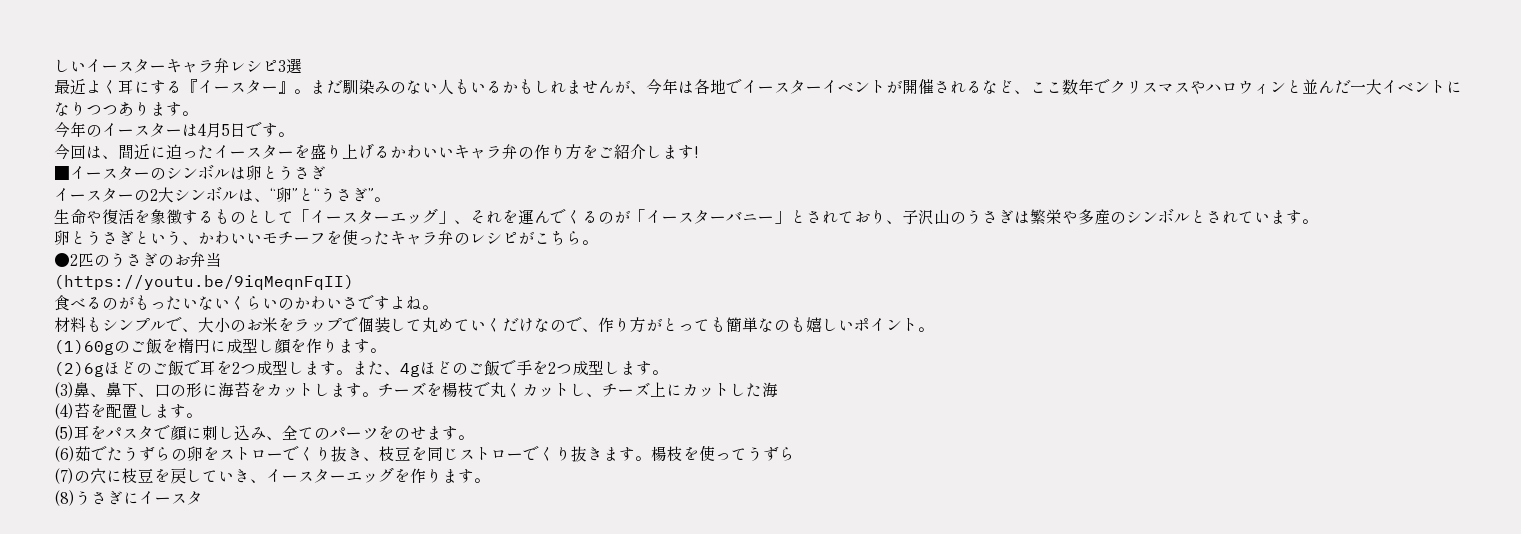しいイースターキャラ弁レシピ3選
最近よく耳にする『イースター』。まだ馴染みのない人もいるかもしれませんが、今年は各地でイースターイベントが開催されるなど、ここ数年でクリスマスやハロウィンと並んだ一大イベントになりつつあります。
今年のイースターは4月5日です。
今回は、間近に迫ったイースターを盛り上げるかわいいキャラ弁の作り方をご紹介します!
■イースターのシンボルは卵とうさぎ
イースターの2大シンボルは、“卵”と“うさぎ”。
生命や復活を象徴するものとして「イースターエッグ」、それを運んでくるのが「イースターバニー」とされており、子沢山のうさぎは繁栄や多産のシンボルとされています。
卵とうさぎという、かわいいモチーフを使ったキャラ弁のレシピがこちら。
●2匹のうさぎのお弁当
(https://youtu.be/9iqMeqnFqII)
食べるのがもったいないくらいのかわいさですよね。
材料もシンプルで、大小のお米をラップで個装して丸めていくだけなので、作り方がとっても簡単なのも嬉しいポイント。
(1)60gのご飯を楕円に成型し顔を作ります。
(2)6gほどのご飯で耳を2つ成型します。また、4gほどのご飯で手を2つ成型します。
(3)鼻、鼻下、口の形に海苔をカットします。チーズを楊枝で丸くカットし、チーズ上にカットした海
(4)苔を配置します。
(5)耳をパスタで顔に刺し込み、全てのパーツをのせます。
(6)茹でたうずらの卵をストローでくり抜き、枝豆を同じストローでくり抜きます。楊枝を使ってうずら
(7)の穴に枝豆を戻していき、イースターエッグを作ります。
(8)うさぎにイースタ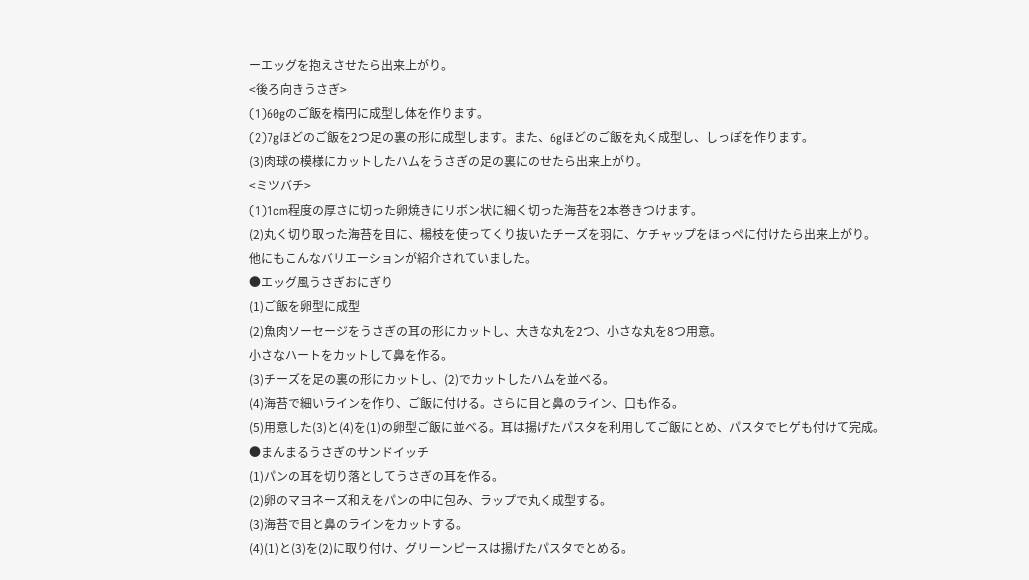ーエッグを抱えさせたら出来上がり。
<後ろ向きうさぎ>
(1)60gのご飯を楕円に成型し体を作ります。
(2)7gほどのご飯を2つ足の裏の形に成型します。また、6gほどのご飯を丸く成型し、しっぽを作ります。
(3)肉球の模様にカットしたハムをうさぎの足の裏にのせたら出来上がり。
<ミツバチ>
(1)1cm程度の厚さに切った卵焼きにリボン状に細く切った海苔を2本巻きつけます。
(2)丸く切り取った海苔を目に、楊枝を使ってくり抜いたチーズを羽に、ケチャップをほっぺに付けたら出来上がり。
他にもこんなバリエーションが紹介されていました。
●エッグ風うさぎおにぎり
(1)ご飯を卵型に成型
(2)魚肉ソーセージをうさぎの耳の形にカットし、大きな丸を2つ、小さな丸を8つ用意。
小さなハートをカットして鼻を作る。
(3)チーズを足の裏の形にカットし、(2)でカットしたハムを並べる。
(4)海苔で細いラインを作り、ご飯に付ける。さらに目と鼻のライン、口も作る。
(5)用意した(3)と(4)を(1)の卵型ご飯に並べる。耳は揚げたパスタを利用してご飯にとめ、パスタでヒゲも付けて完成。
●まんまるうさぎのサンドイッチ
(1)パンの耳を切り落としてうさぎの耳を作る。
(2)卵のマヨネーズ和えをパンの中に包み、ラップで丸く成型する。
(3)海苔で目と鼻のラインをカットする。
(4)(1)と(3)を(2)に取り付け、グリーンピースは揚げたパスタでとめる。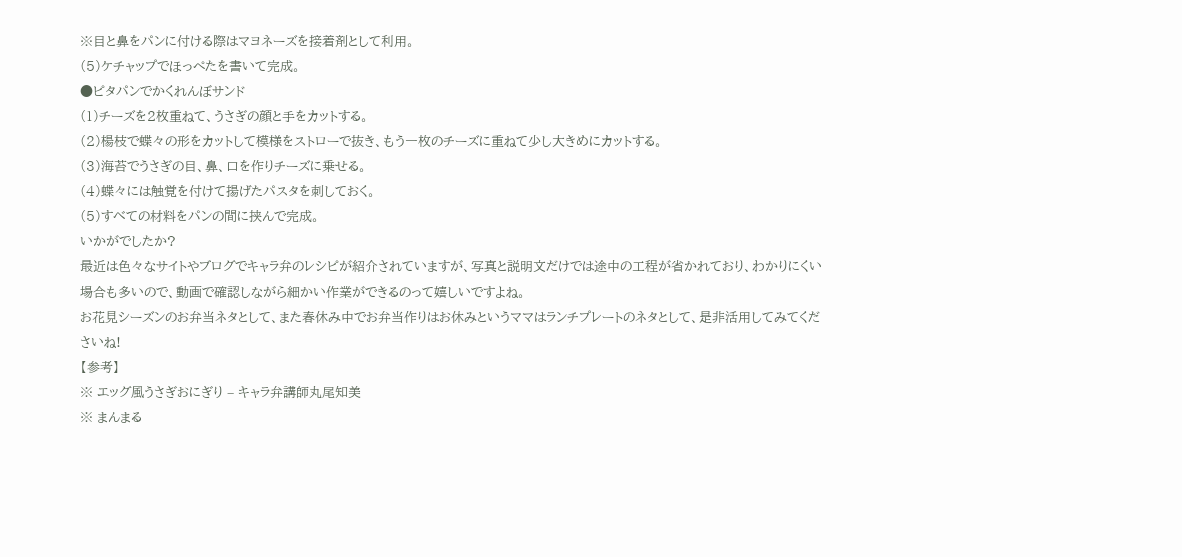※目と鼻をパンに付ける際はマヨネーズを接着剤として利用。
(5)ケチャップでほっぺたを書いて完成。
●ピタパンでかくれんぼサンド
(1)チーズを2枚重ねて、うさぎの顔と手をカットする。
(2)楊枝で蝶々の形をカットして模様をストローで抜き、もう一枚のチーズに重ねて少し大きめにカットする。
(3)海苔でうさぎの目、鼻、口を作りチーズに乗せる。
(4)蝶々には触覚を付けて揚げたパスタを刺しておく。
(5)すべての材料をパンの間に挟んで完成。
いかがでしたか?
最近は色々なサイトやブログでキャラ弁のレシピが紹介されていますが、写真と説明文だけでは途中の工程が省かれており、わかりにくい場合も多いので、動画で確認しながら細かい作業ができるのって嬉しいですよね。
お花見シーズンのお弁当ネタとして、また春休み中でお弁当作りはお休みというママはランチプレートのネタとして、是非活用してみてくださいね!
【参考】
※ エッグ風うさぎおにぎり – キャラ弁講師丸尾知美
※ まんまる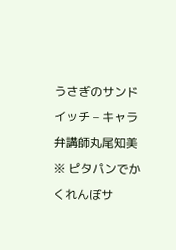うさぎのサンドイッチ – キャラ弁講師丸尾知美
※ ピタパンでかくれんぼサ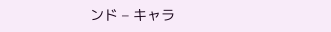ンド – キャラ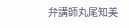弁講師丸尾知美